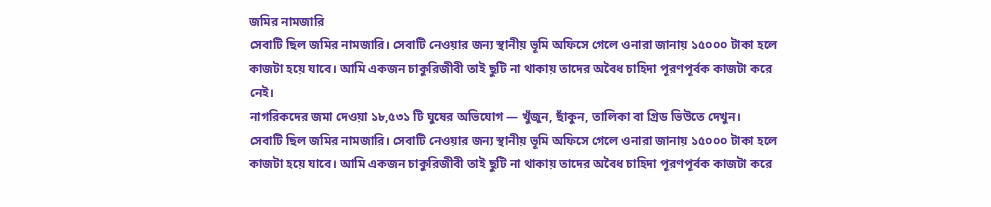জমির নামজারি
সেবাটি ছিল জমির নামজারি। সেবাটি নেওয়ার জন্য স্থানীয় ভূমি অফিসে গেলে ওনারা জানায় ১৫০০০ টাকা হলে কাজটা হয়ে যাবে। আমি একজন চাকুরিজীবী তাই ছুটি না থাকায় তাদের অবৈধ চাহিদা পূরণপূর্বক কাজটা করে নেই।
নাগরিকদের জমা দেওয়া ১৮,৫৩১ টি ঘুষের অভিযোগ — খুঁজুন, ছাঁকুন, তালিকা বা গ্রিড ভিউতে দেখুন।
সেবাটি ছিল জমির নামজারি। সেবাটি নেওয়ার জন্য স্থানীয় ভূমি অফিসে গেলে ওনারা জানায় ১৫০০০ টাকা হলে কাজটা হয়ে যাবে। আমি একজন চাকুরিজীবী তাই ছুটি না থাকায় তাদের অবৈধ চাহিদা পূরণপূর্বক কাজটা করে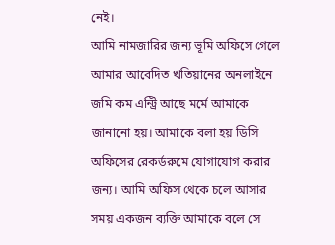নেই।
আমি নামজারির জন্য ভূমি অফিসে গেলে আমার আবেদিত খতিয়ানের অনলাইনে জমি কম এন্ট্রি আছে মর্মে আমাকে জানানো হয়। আমাকে বলা হয় ডিসি অফিসের রেকর্ডরুমে যোগাযোগ করার জন্য। আমি অফিস থেকে চলে আসার সময় একজন ব্যক্তি আমাকে বলে সে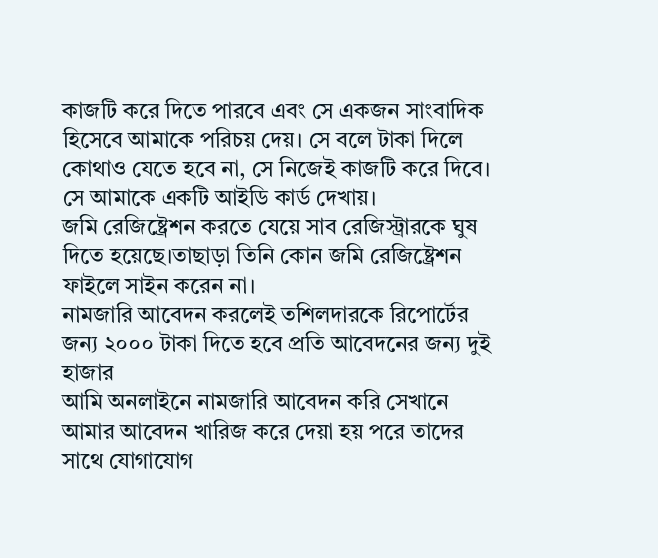কাজটি করে দিতে পারবে এবং সে একজন সাংবাদিক হিসেবে আমাকে পরিচয় দেয়। সে বলে টাকা দিলে কোথাও যেতে হবে না, সে নিজেই কাজটি করে দিবে। সে আমাকে একটি আইডি কার্ড দেখায়।
জমি রেজিষ্ট্রেশন করতে যেয়ে সাব রেজিস্ট্রারকে ঘুষ দিতে হয়েছে।তাছাড়া তিনি কোন জমি রেজিষ্ট্রেশন ফাইলে সাইন করেন না।
নামজারি আবেদন করলেই তশিলদারকে রিপোর্টের জন্য ২০০০ টাকা দিতে হবে প্রতি আবেদনের জন্য দুই হাজার
আমি অনলাইনে নামজারি আবেদন করি সেখানে আমার আবেদন খারিজ করে দেয়া হয় পরে তাদের সাথে যোগাযোগ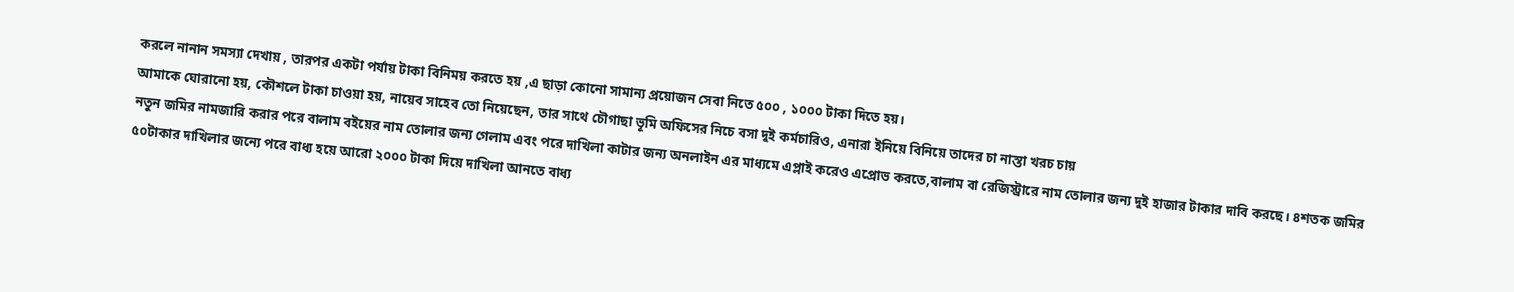করলে নানান সমস্যা দেখায় , তারপর একটা পর্যায় টাকা বিনিময় করতে হয় ,এ ছাড়া কোনো সামান্য প্রয়োজন সেবা নিতে ৫০০ , ১০০০ টাকা দিতে হয়।
আমাকে ঘোরানো হয়, কৌশলে টাকা চাওয়া হয়, নায়েব সাহেব তো নিয়েছেন, তার সাথে চৌগাছা ভূমি অফিসের নিচে বসা দুই কর্মচারিও, এনারা ইনিয়ে বিনিয়ে তাদের চা নাস্তা খরচ চায়
নতুন জমির নামজারি করার পরে বালাম বইয়ের নাম তোলার জন্য গেলাম এবং পরে দাখিলা কাটার জন্য অনলাইন এর মাধ্যমে এপ্লাই করেও এপ্রোভ করতে,বালাম বা রেজিস্ট্রারে নাম তোলার জন্য দুই হাজার টাকার দাবি করছে। ৪শতক জমির ৫০টাকার দাখিলার জন্যে পরে বাধ্য হয়ে আরো ২০০০ টাকা দিয়ে দাখিলা আনতে বাধ্য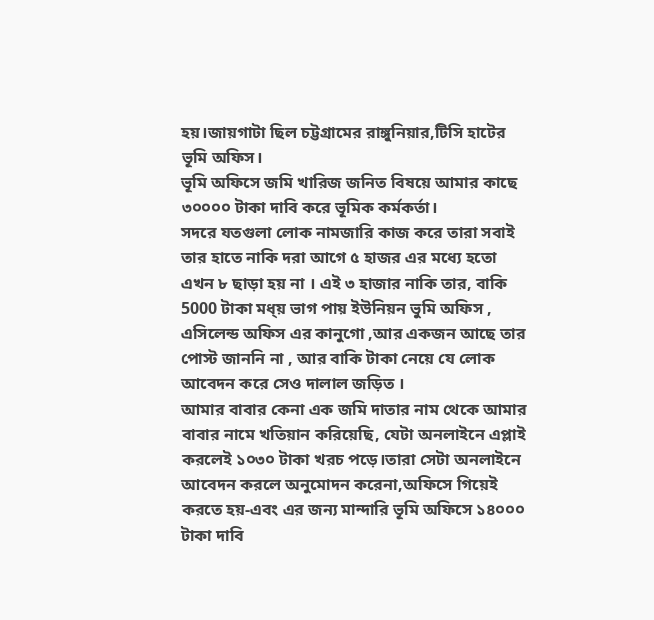হয়।জায়গাটা ছিল চট্টগ্রামের রাঙ্গুনিয়ার,টিসি হাটের ভূমি অফিস।
ভূমি অফিসে জমি খারিজ জনিত বিষয়ে আমার কাছে ৩০০০০ টাকা দাবি করে ভূমিক কর্মকর্তা।
সদরে যতগুলা লোক নামজারি কাজ করে তারা সবাই তার হাতে নাকি দরা আগে ৫ হাজর এর মধ্যে হতো এখন ৮ ছাড়া হয় না । এই ৩ হাজার নাকি তার, বাকি 5000 টাকা মধ্য় ভাগ পায় ইউনিয়ন ভুমি অফিস , এসিলেন্ড অফিস এর কানুগো ,আর একজন আছে তার পোস্ট জাননি না , আর বাকি টাকা নেয়ে যে লোক আবেদন করে সেও দালাল জড়িত ।
আমার বাবার কেনা এক জমি দাতার নাম থেকে আমার বাবার নামে খতিয়ান করিয়েছি, যেটা অনলাইনে এপ্লাই করলেই ১০৩০ টাকা খরচ পড়ে।তারা সেটা অনলাইনে আবেদন করলে অনুমোদন করেনা,অফিসে গিয়েই করতে হয়-এবং এর জন্য মান্দারি ভূমি অফিসে ১৪০০০ টাকা দাবি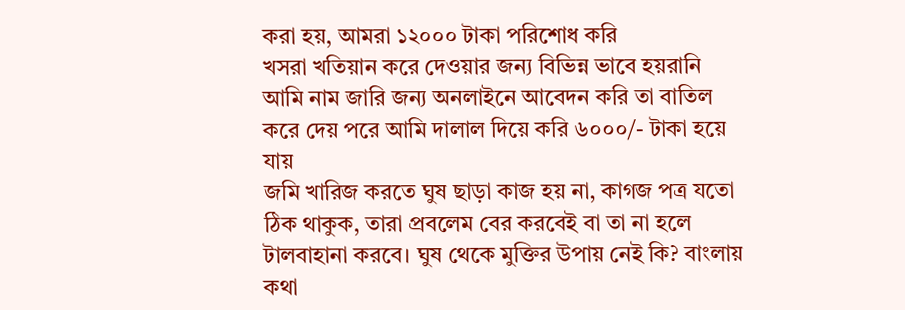করা হয়, আমরা ১২০০০ টাকা পরিশোধ করি
খসরা খতিয়ান করে দেওয়ার জন্য বিভিন্ন ভাবে হয়রানি
আমি নাম জারি জন্য অনলাইনে আবেদন করি তা বাতিল করে দেয় পরে আমি দালাল দিয়ে করি ৬০০০/- টাকা হয়ে যায়
জমি খারিজ করতে ঘুষ ছাড়া কাজ হয় না, কাগজ পত্র যতো ঠিক থাকুক, তারা প্রবলেম বের করবেই বা তা না হলে টালবাহানা করবে। ঘুষ থেকে মুক্তির উপায় নেই কি? বাংলায় কথা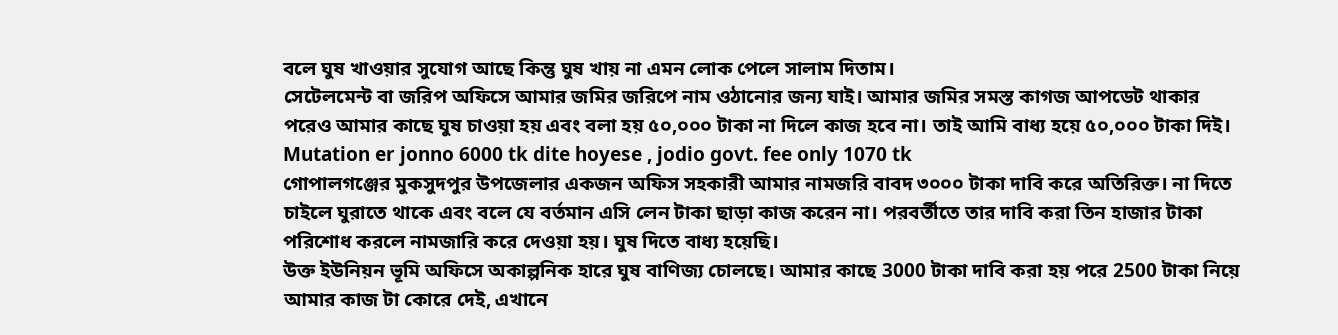বলে ঘুষ খাওয়ার সুযোগ আছে কিন্তু ঘুষ খায় না এমন লোক পেলে সালাম দিতাম।
সেটেলমেন্ট বা জরিপ অফিসে আমার জমির জরিপে নাম ওঠানোর জন্য যাই। আমার জমির সমস্ত কাগজ আপডেট থাকার পরেও আমার কাছে ঘুষ চাওয়া হয় এবং বলা হয় ৫০,০০০ টাকা না দিলে কাজ হবে না। তাই আমি বাধ্য হয়ে ৫০,০০০ টাকা দিই।
Mutation er jonno 6000 tk dite hoyese , jodio govt. fee only 1070 tk
গোপালগঞ্জের মুকসুদপুর উপজেলার একজন অফিস সহকারী আমার নামজরি বাবদ ৩০০০ টাকা দাবি করে অতিরিক্ত। না দিতে চাইলে ঘুরাতে থাকে এবং বলে যে বর্তমান এসি লেন টাকা ছাড়া কাজ করেন না। পরবর্তীতে তার দাবি করা তিন হাজার টাকা পরিশোধ করলে নামজারি করে দেওয়া হয়। ঘুষ দিতে বাধ্য হয়েছি।
উক্ত ইউনিয়ন ভূমি অফিসে অকাল্পনিক হারে ঘুষ বাণিজ্য চোলছে। আমার কাছে 3000 টাকা দাবি করা হয় পরে 2500 টাকা নিয়ে আমার কাজ টা কোরে দেই, এখানে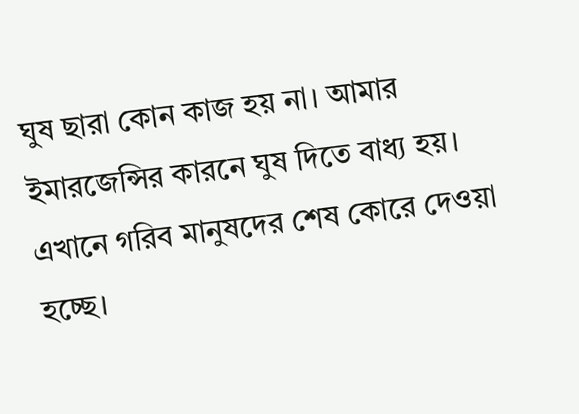ঘুষ ছারা কোন কাজ হয় না। আমার ইমারজেন্সির কারনে ঘুষ দিতে বাধ্য হয়। এখানে গরিব মানুষদের শেষ কোরে দেওয়া হচ্ছে।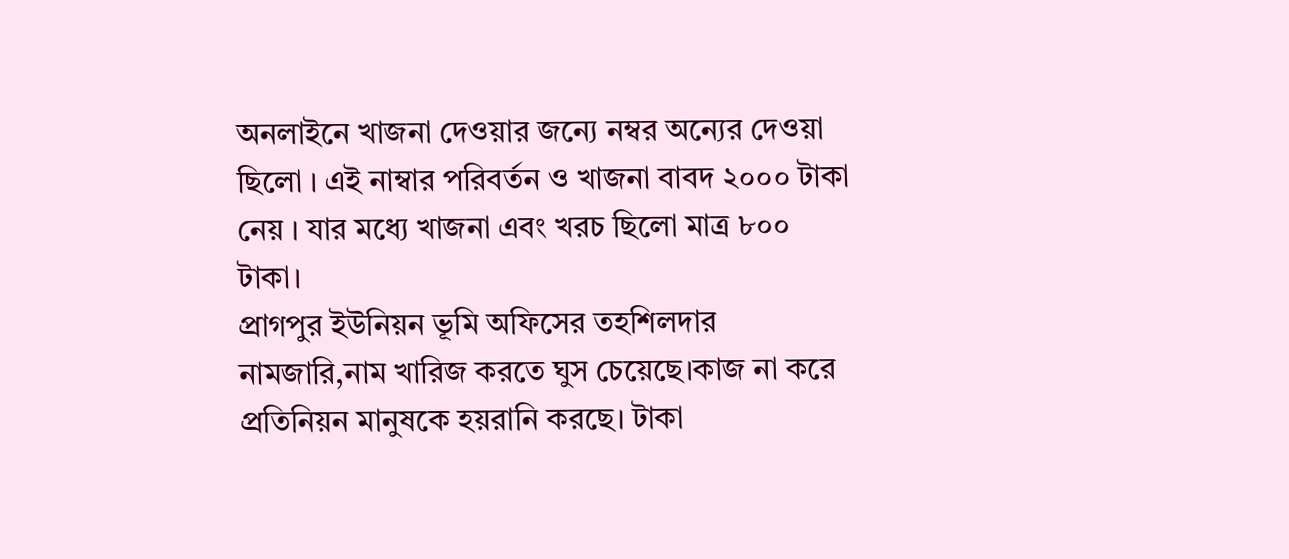অনলাইনে খাজনা দেওয়ার জন্যে নম্বর অন্যের দেওয়া ছিলো । এই নাম্বার পরিবর্তন ও খাজনা বাবদ ২০০০ টাকা নেয় । যার মধ্যে খাজনা এবং খরচ ছিলো মাত্র ৮০০ টাকা।
প্রাগপুর ইউনিয়ন ভূমি অফিসের তহশিলদার নামজারি,নাম খারিজ করতে ঘুস চেয়েছে।কাজ না করে প্রতিনিয়ন মানুষকে হয়রানি করছে। টাকা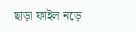ছাড়া ফাইল নড়ে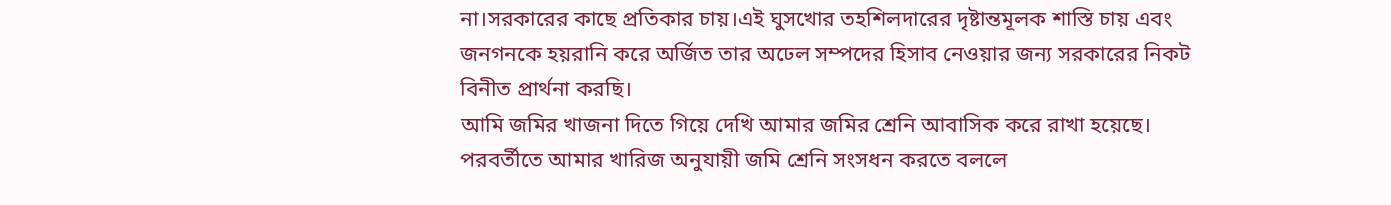না।সরকারের কাছে প্রতিকার চায়।এই ঘুসখোর তহশিলদারের দৃষ্টান্তমূলক শাস্তি চায় এবং জনগনকে হয়রানি করে অর্জিত তার অঢেল সম্পদের হিসাব নেওয়ার জন্য সরকারের নিকট বিনীত প্রার্থনা করছি।
আমি জমির খাজনা দিতে গিয়ে দেখি আমার জমির শ্রেনি আবাসিক করে রাখা হয়েছে। পরবর্তীতে আমার খারিজ অনুযায়ী জমি শ্রেনি সংসধন করতে বললে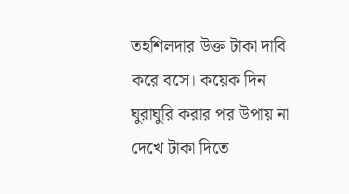তহশিলদার উক্ত টাকা দাবি করে বসে। কয়েক দিন ঘুরাঘুরি করার পর উপায় না দেখে টাকা দিতে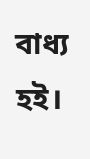বাধ্য হই।